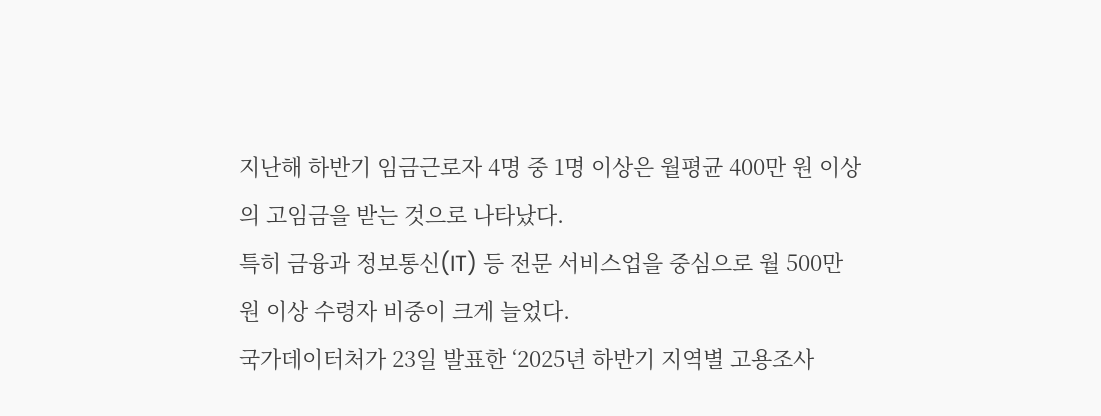지난해 하반기 임금근로자 4명 중 1명 이상은 월평균 400만 원 이상의 고임금을 받는 것으로 나타났다.
특히 금융과 정보통신(IT) 등 전문 서비스업을 중심으로 월 500만 원 이상 수령자 비중이 크게 늘었다.
국가데이터처가 23일 발표한 ‘2025년 하반기 지역별 고용조사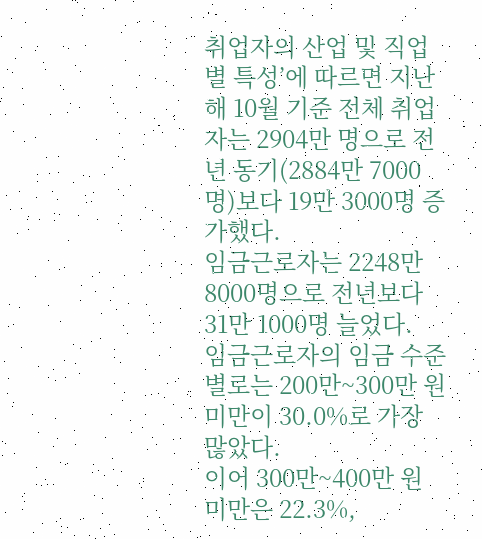취업자의 산업 및 직업별 특성’에 따르면 지난해 10월 기준 전체 취업자는 2904만 명으로 전년 동기(2884만 7000명)보다 19만 3000명 증가했다.
임금근로자는 2248만 8000명으로 전년보다 31만 1000명 늘었다.
임금근로자의 임금 수준별로는 200만~300만 원 미만이 30.0%로 가장 많았다.
이어 300만~400만 원 미만은 22.3%,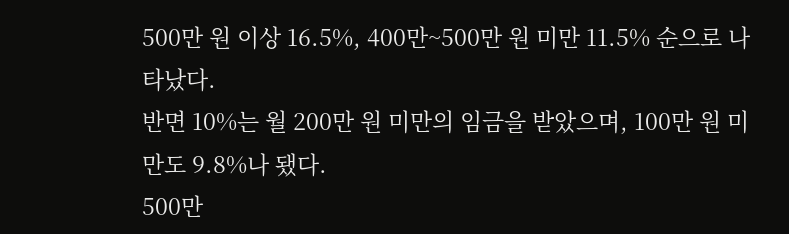500만 원 이상 16.5%, 400만~500만 원 미만 11.5% 순으로 나타났다.
반면 10%는 월 200만 원 미만의 임금을 받았으며, 100만 원 미만도 9.8%나 됐다.
500만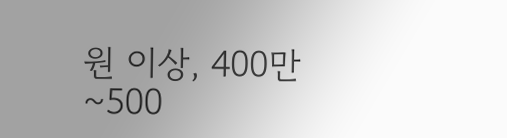원 이상, 400만~500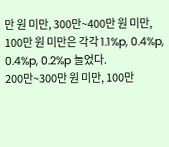만 원 미만, 300만~400만 원 미만, 100만 원 미만은 각각 1.1%p, 0.4%p, 0.4%p, 0.2%p 늘었다.
200만~300만 원 미만, 100만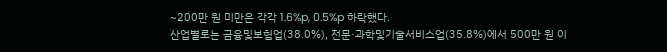~200만 원 미만은 각각 1.6%p, 0.5%p 하락했다.
산업별로는 금융및보험업(38.0%), 전문·과학및기술서비스업(35.8%)에서 500만 원 이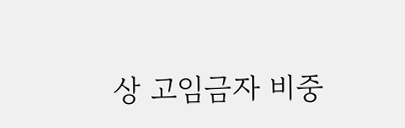상 고임금자 비중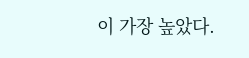이 가장 높았다.